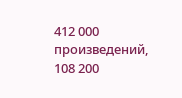412 000 произведений, 108 200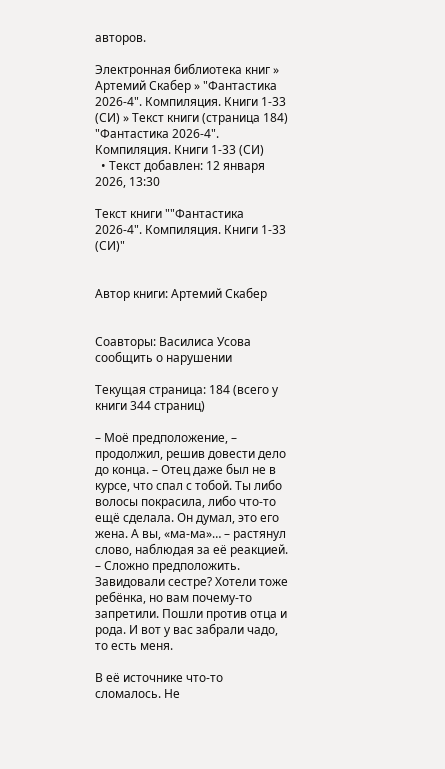авторов.

Электронная библиотека книг » Артемий Скабер » "Фантастика 2026-4". Компиляция. Книги 1-33 (СИ) » Текст книги (страница 184)
"Фантастика 2026-4". Компиляция. Книги 1-33 (СИ)
  • Текст добавлен: 12 января 2026, 13:30

Текст книги ""Фантастика 2026-4". Компиляция. Книги 1-33 (СИ)"


Автор книги: Артемий Скабер


Соавторы: Василиса Усова
сообщить о нарушении

Текущая страница: 184 (всего у книги 344 страниц)

– Моё предположение, – продолжил, решив довести дело до конца. – Отец даже был не в курсе, что спал с тобой. Ты либо волосы покрасила, либо что-то ещё сделала. Он думал, это его жена. А вы, «ма-ма»… – растянул слово, наблюдая за её реакцией. – Сложно предположить. Завидовали сестре? Хотели тоже ребёнка, но вам почему-то запретили. Пошли против отца и рода. И вот у вас забрали чадо, то есть меня.

В её источнике что-то сломалось. Не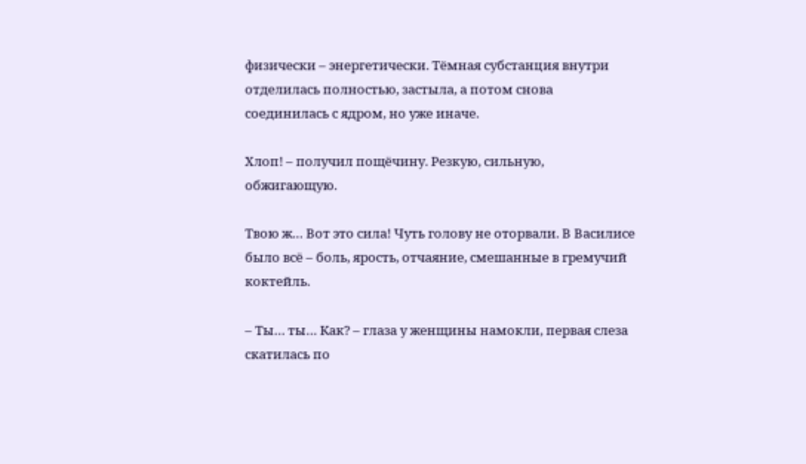физически – энергетически. Тёмная субстанция внутри отделилась полностью, застыла, а потом снова соединилась с ядром, но уже иначе.

Хлоп! – получил пощёчину. Резкую, сильную, обжигающую.

Твою ж… Вот это сила! Чуть голову не оторвали. В Василисе было всё – боль, ярость, отчаяние, смешанные в гремучий коктейль.

– Ты… ты… Как? – глаза у женщины намокли, первая слеза скатилась по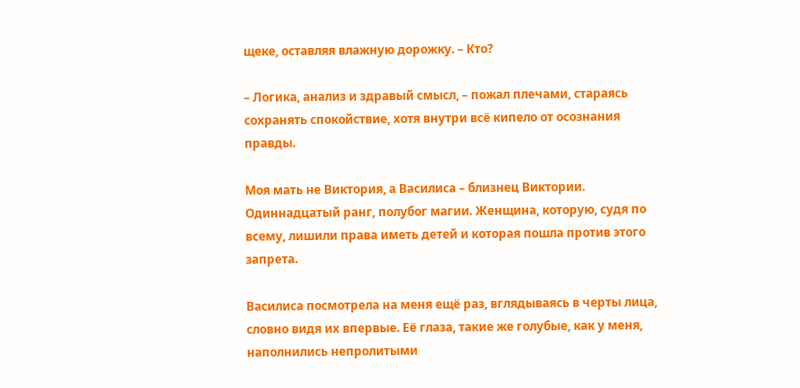щеке, оставляя влажную дорожку. – Кто?

– Логика, анализ и здравый смысл, – пожал плечами, стараясь сохранять спокойствие, хотя внутри всё кипело от осознания правды.

Моя мать не Виктория, а Василиса – близнец Виктории. Одиннадцатый ранг, полубог магии. Женщина, которую, судя по всему, лишили права иметь детей и которая пошла против этого запрета.

Василиса посмотрела на меня ещё раз, вглядываясь в черты лица, словно видя их впервые. Её глаза, такие же голубые, как у меня, наполнились непролитыми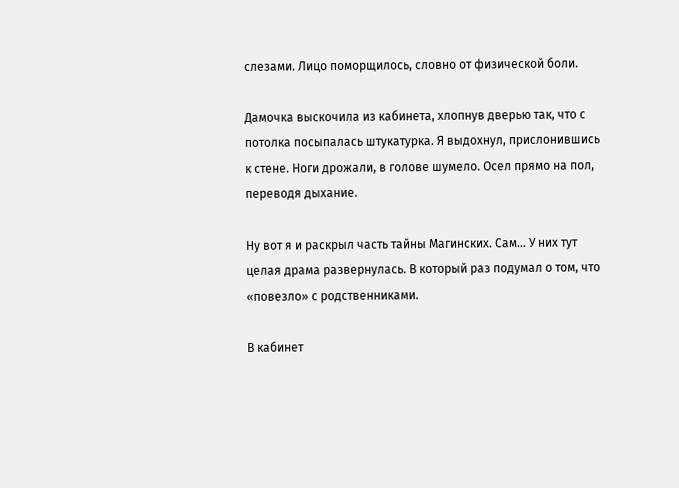слезами. Лицо поморщилось, словно от физической боли.

Дамочка выскочила из кабинета, хлопнув дверью так, что с потолка посыпалась штукатурка. Я выдохнул, прислонившись к стене. Ноги дрожали, в голове шумело. Осел прямо на пол, переводя дыхание.

Ну вот я и раскрыл часть тайны Магинских. Сам… У них тут целая драма развернулась. В который раз подумал о том, что «повезло» с родственниками.

В кабинет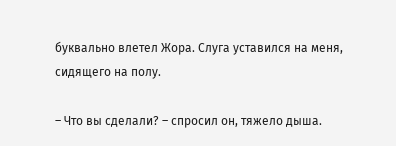буквально влетел Жора. Слуга уставился на меня, сидящего на полу.

– Что вы сделали? – спросил он, тяжело дыша.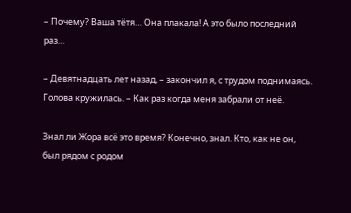– Почему? Ваша тётя… Она плакала! А это было последний раз…

– Девятнадцать лет назад, – закончил я, с трудом поднимаясь. Голова кружилась. – Как раз когда меня забрали от неё.

Знал ли Жора всё это время? Конечно, знал. Кто, как не он, был рядом с родом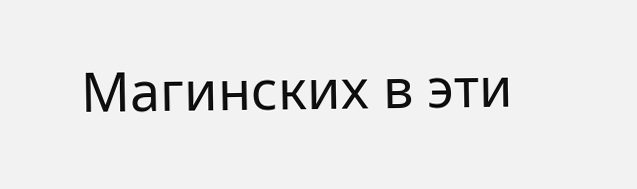Магинских в эти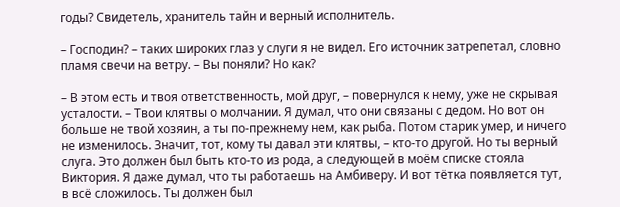годы? Свидетель, хранитель тайн и верный исполнитель.

– Господин? – таких широких глаз у слуги я не видел. Его источник затрепетал, словно пламя свечи на ветру. – Вы поняли? Но как?

– В этом есть и твоя ответственность, мой друг, – повернулся к нему, уже не скрывая усталости. – Твои клятвы о молчании. Я думал, что они связаны с дедом. Но вот он больше не твой хозяин, а ты по-прежнему нем, как рыба. Потом старик умер, и ничего не изменилось. Значит, тот, кому ты давал эти клятвы, – кто-то другой. Но ты верный слуга. Это должен был быть кто-то из рода, а следующей в моём списке стояла Виктория. Я даже думал, что ты работаешь на Амбиверу. И вот тётка появляется тут, в всё сложилось. Ты должен был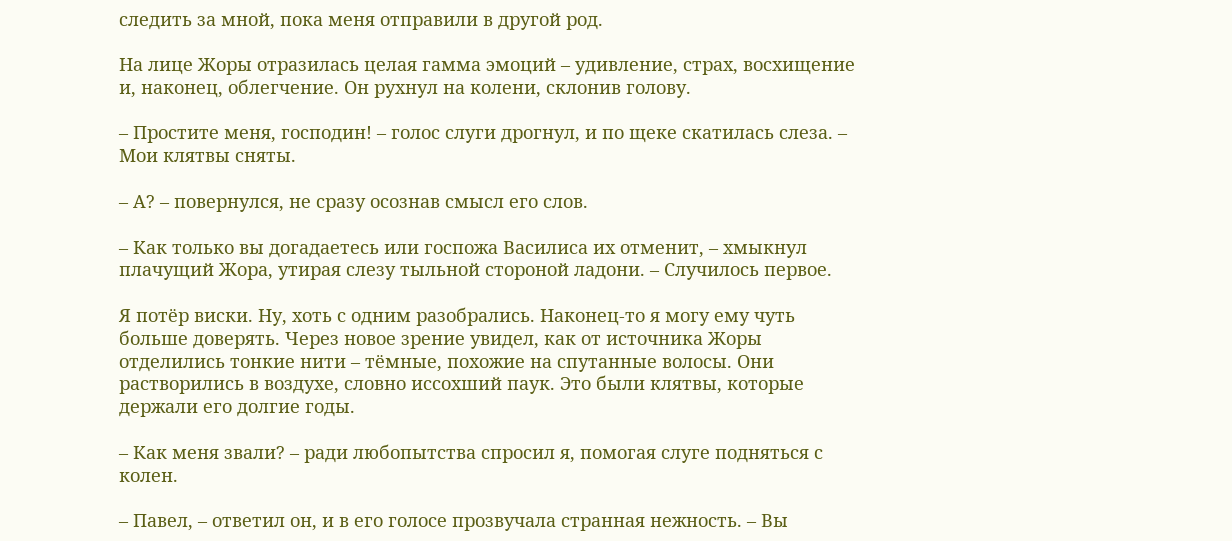следить за мной, пока меня отправили в другой род.

На лице Жоры отразилась целая гамма эмоций – удивление, страх, восхищение и, наконец, облегчение. Он рухнул на колени, склонив голову.

– Простите меня, господин! – голос слуги дрогнул, и по щеке скатилась слеза. – Мои клятвы сняты.

– А? – повернулся, не сразу осознав смысл его слов.

– Как только вы догадаетесь или госпожа Василиса их отменит, – хмыкнул плачущий Жора, утирая слезу тыльной стороной ладони. – Случилось первое.

Я потёр виски. Ну, хоть с одним разобрались. Наконец-то я могу ему чуть больше доверять. Через новое зрение увидел, как от источника Жоры отделились тонкие нити – тёмные, похожие на спутанные волосы. Они растворились в воздухе, словно иссохший паук. Это были клятвы, которые держали его долгие годы.

– Как меня звали? – ради любопытства спросил я, помогая слуге подняться с колен.

– Павел, – ответил он, и в его голосе прозвучала странная нежность. – Вы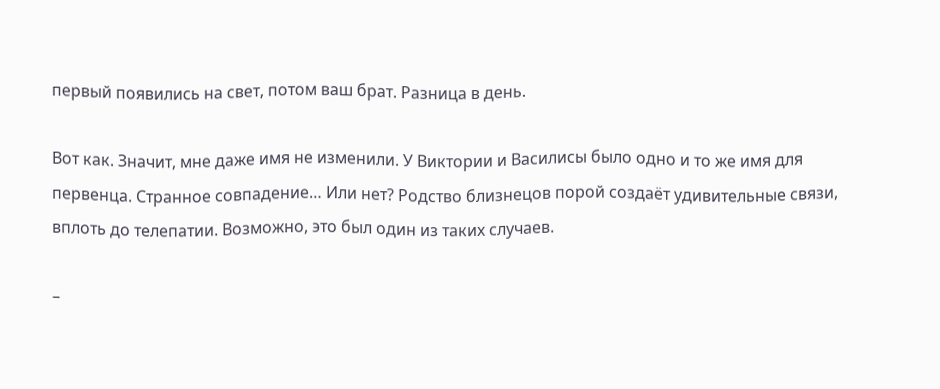первый появились на свет, потом ваш брат. Разница в день.

Вот как. Значит, мне даже имя не изменили. У Виктории и Василисы было одно и то же имя для первенца. Странное совпадение… Или нет? Родство близнецов порой создаёт удивительные связи, вплоть до телепатии. Возможно, это был один из таких случаев.

–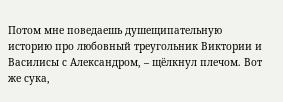Потом мне поведаешь душещипательную историю про любовный треугольник Виктории и Василисы с Александром, – щёлкнул плечом. Вот же сука,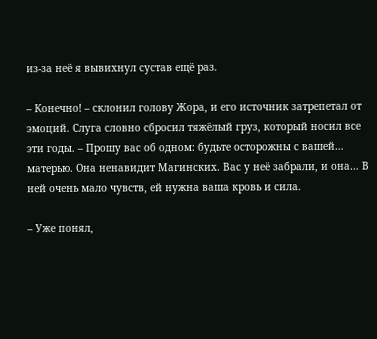из-за неё я вывихнул сустав ещё раз.

– Конечно! – склонил голову Жора, и его источник затрепетал от эмоций. Слуга словно сбросил тяжёлый груз, который носил все эти годы. – Прошу вас об одном: будьте осторожны с вашей… матерью. Она ненавидит Магинских. Вас у неё забрали, и она… В ней очень мало чувств, ей нужна ваша кровь и сила.

– Уже понял,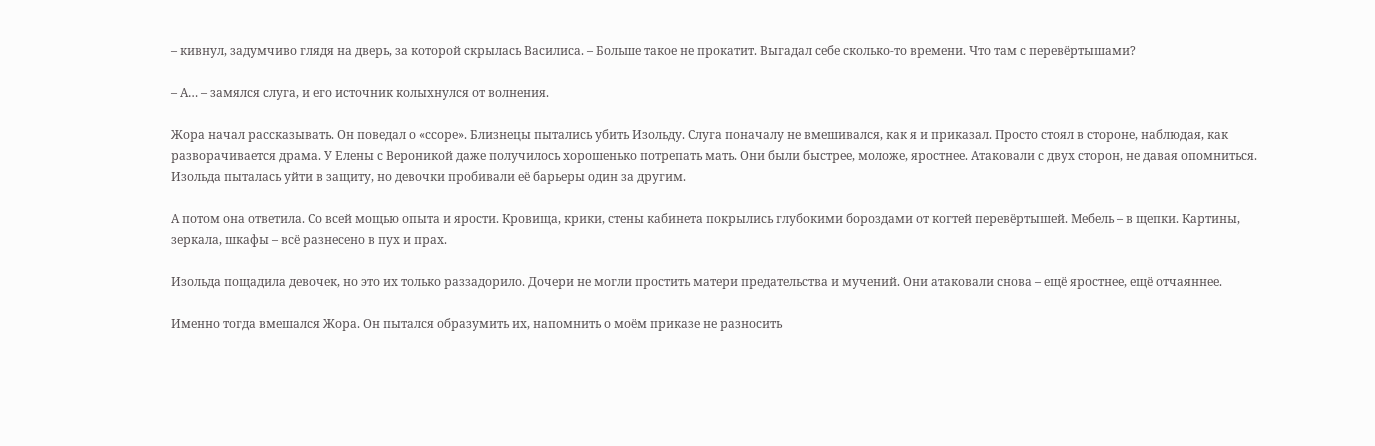– кивнул, задумчиво глядя на дверь, за которой скрылась Василиса. – Больше такое не прокатит. Выгадал себе сколько-то времени. Что там с перевёртышами?

– А… – замялся слуга, и его источник колыхнулся от волнения.

Жора начал рассказывать. Он поведал о «ссоре». Близнецы пытались убить Изольду. Слуга поначалу не вмешивался, как я и приказал. Просто стоял в стороне, наблюдая, как разворачивается драма. У Елены с Вероникой даже получилось хорошенько потрепать мать. Они были быстрее, моложе, яростнее. Атаковали с двух сторон, не давая опомниться. Изольда пыталась уйти в защиту, но девочки пробивали её барьеры один за другим.

А потом она ответила. Со всей мощью опыта и ярости. Кровища, крики, стены кабинета покрылись глубокими бороздами от когтей перевёртышей. Мебель – в щепки. Картины, зеркала, шкафы – всё разнесено в пух и прах.

Изольда пощадила девочек, но это их только раззадорило. Дочери не могли простить матери предательства и мучений. Они атаковали снова – ещё яростнее, ещё отчаяннее.

Именно тогда вмешался Жора. Он пытался образумить их, напомнить о моём приказе не разносить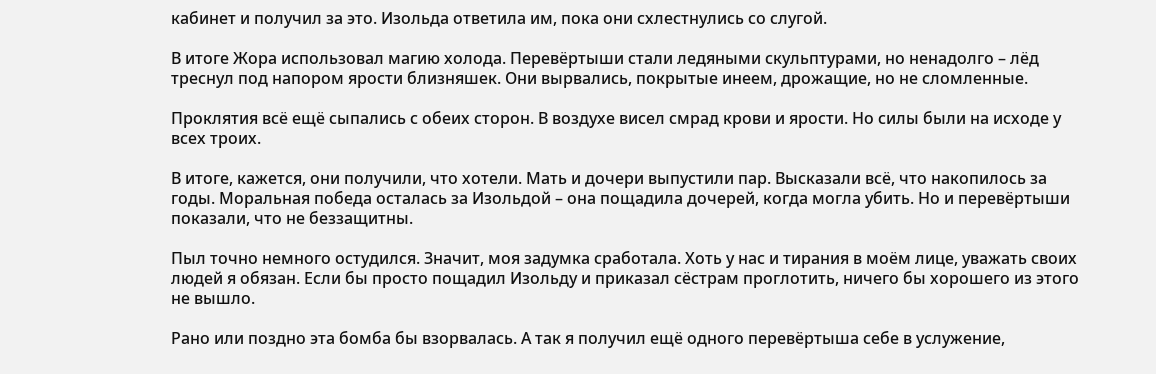кабинет и получил за это. Изольда ответила им, пока они схлестнулись со слугой.

В итоге Жора использовал магию холода. Перевёртыши стали ледяными скульптурами, но ненадолго – лёд треснул под напором ярости близняшек. Они вырвались, покрытые инеем, дрожащие, но не сломленные.

Проклятия всё ещё сыпались с обеих сторон. В воздухе висел смрад крови и ярости. Но силы были на исходе у всех троих.

В итоге, кажется, они получили, что хотели. Мать и дочери выпустили пар. Высказали всё, что накопилось за годы. Моральная победа осталась за Изольдой – она пощадила дочерей, когда могла убить. Но и перевёртыши показали, что не беззащитны.

Пыл точно немного остудился. Значит, моя задумка сработала. Хоть у нас и тирания в моём лице, уважать своих людей я обязан. Если бы просто пощадил Изольду и приказал сёстрам проглотить, ничего бы хорошего из этого не вышло.

Рано или поздно эта бомба бы взорвалась. А так я получил ещё одного перевёртыша себе в услужение,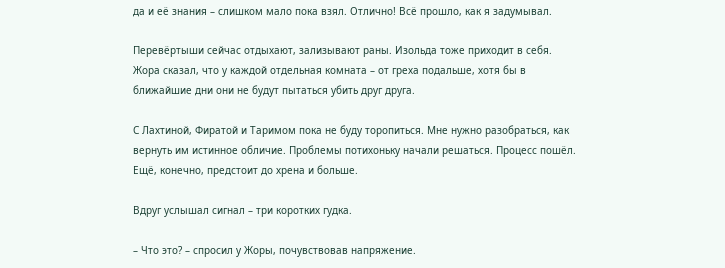да и её знания – слишком мало пока взял. Отлично! Всё прошло, как я задумывал.

Перевёртыши сейчас отдыхают, зализывают раны. Изольда тоже приходит в себя. Жора сказал, что у каждой отдельная комната – от греха подальше, хотя бы в ближайшие дни они не будут пытаться убить друг друга.

С Лахтиной, Фиратой и Таримом пока не буду торопиться. Мне нужно разобраться, как вернуть им истинное обличие. Проблемы потихоньку начали решаться. Процесс пошёл. Ещё, конечно, предстоит до хрена и больше.

Вдруг услышал сигнал – три коротких гудка.

– Что это? – спросил у Жоры, почувствовав напряжение.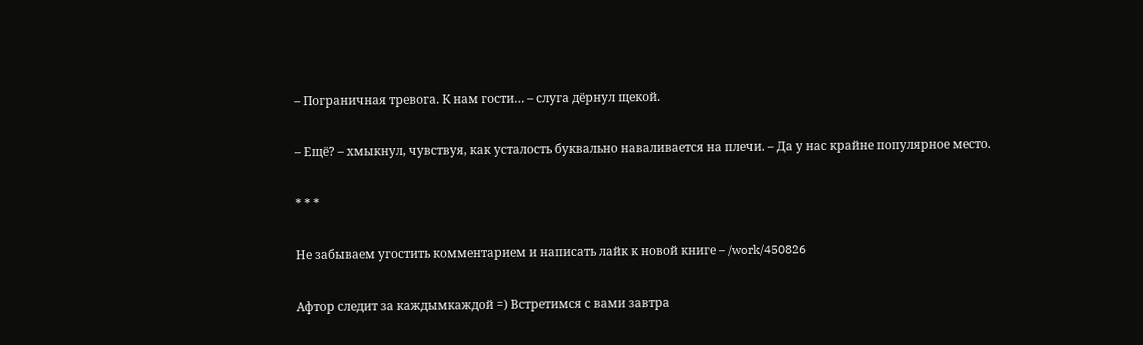– Пограничная тревога. К нам гости… – слуга дёрнул щекой.

– Ещё? – хмыкнул, чувствуя, как усталость буквально наваливается на плечи. – Да у нас крайне популярное место.

* * *

Не забываем угостить комментарием и написать лайк к новой книге – /work/450826

Афтор следит за каждымкаждой =) Встретимся с вами завтра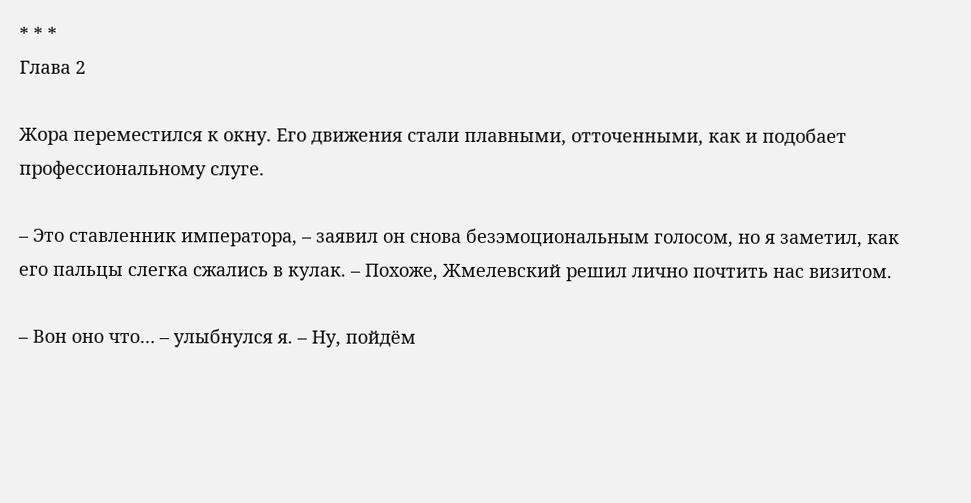* * *
Глава 2

Жора переместился к окну. Его движения стали плавными, отточенными, как и подобает профессиональному слуге.

– Это ставленник императора, – заявил он снова безэмоциональным голосом, но я заметил, как его пальцы слегка сжались в кулак. – Похоже, Жмелевский решил лично почтить нас визитом.

– Вон оно что… – улыбнулся я. – Ну, пойдём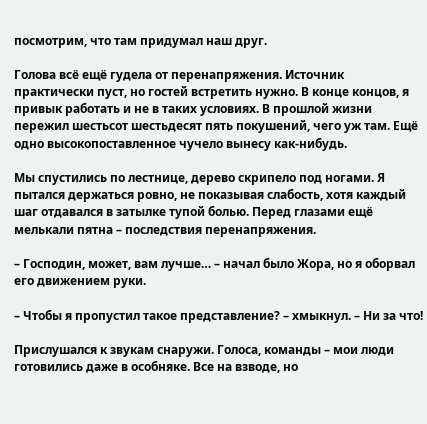посмотрим, что там придумал наш друг.

Голова всё ещё гудела от перенапряжения. Источник практически пуст, но гостей встретить нужно. В конце концов, я привык работать и не в таких условиях. В прошлой жизни пережил шестьсот шестьдесят пять покушений, чего уж там. Ещё одно высокопоставленное чучело вынесу как-нибудь.

Мы спустились по лестнице, дерево скрипело под ногами. Я пытался держаться ровно, не показывая слабость, хотя каждый шаг отдавался в затылке тупой болью. Перед глазами ещё мелькали пятна – последствия перенапряжения.

– Господин, может, вам лучше… – начал было Жора, но я оборвал его движением руки.

– Чтобы я пропустил такое представление? – хмыкнул. – Ни за что!

Прислушался к звукам снаружи. Голоса, команды – мои люди готовились даже в особняке. Все на взводе, но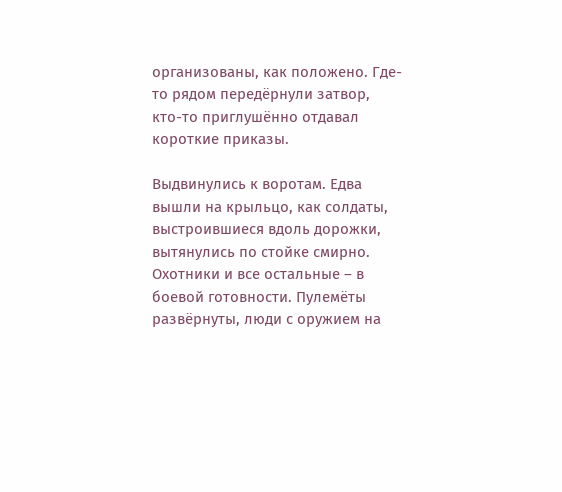организованы, как положено. Где-то рядом передёрнули затвор, кто-то приглушённо отдавал короткие приказы.

Выдвинулись к воротам. Едва вышли на крыльцо, как солдаты, выстроившиеся вдоль дорожки, вытянулись по стойке смирно. Охотники и все остальные – в боевой готовности. Пулемёты развёрнуты, люди с оружием на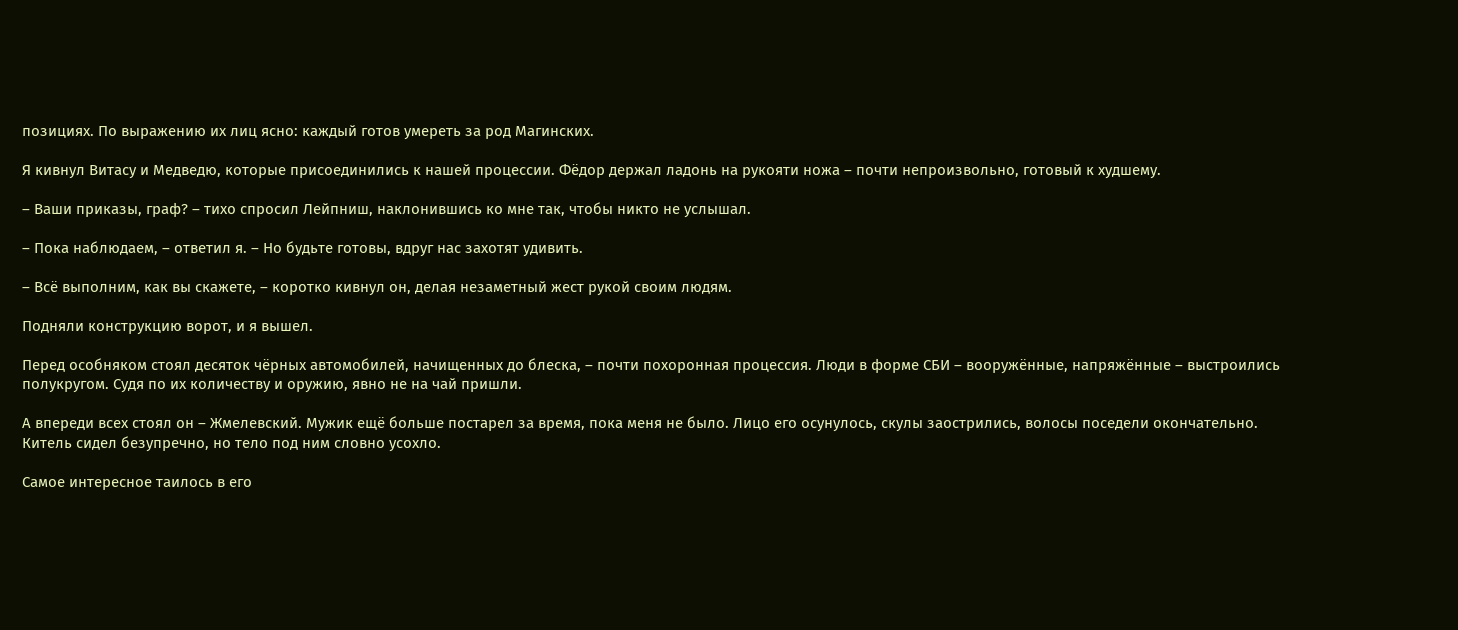позициях. По выражению их лиц ясно: каждый готов умереть за род Магинских.

Я кивнул Витасу и Медведю, которые присоединились к нашей процессии. Фёдор держал ладонь на рукояти ножа – почти непроизвольно, готовый к худшему.

– Ваши приказы, граф? – тихо спросил Лейпниш, наклонившись ко мне так, чтобы никто не услышал.

– Пока наблюдаем, – ответил я. – Но будьте готовы, вдруг нас захотят удивить.

– Всё выполним, как вы скажете, – коротко кивнул он, делая незаметный жест рукой своим людям.

Подняли конструкцию ворот, и я вышел.

Перед особняком стоял десяток чёрных автомобилей, начищенных до блеска, – почти похоронная процессия. Люди в форме СБИ – вооружённые, напряжённые – выстроились полукругом. Судя по их количеству и оружию, явно не на чай пришли.

А впереди всех стоял он – Жмелевский. Мужик ещё больше постарел за время, пока меня не было. Лицо его осунулось, скулы заострились, волосы поседели окончательно. Китель сидел безупречно, но тело под ним словно усохло.

Самое интересное таилось в его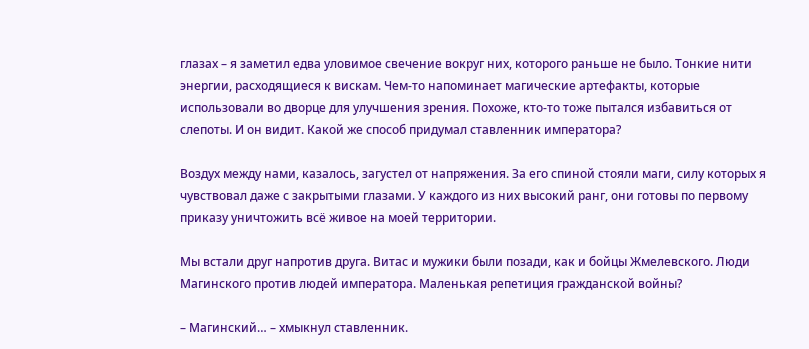глазах – я заметил едва уловимое свечение вокруг них, которого раньше не было. Тонкие нити энергии, расходящиеся к вискам. Чем-то напоминает магические артефакты, которые использовали во дворце для улучшения зрения. Похоже, кто-то тоже пытался избавиться от слепоты. И он видит. Какой же способ придумал ставленник императора?

Воздух между нами, казалось, загустел от напряжения. За его спиной стояли маги, силу которых я чувствовал даже с закрытыми глазами. У каждого из них высокий ранг, они готовы по первому приказу уничтожить всё живое на моей территории.

Мы встали друг напротив друга. Витас и мужики были позади, как и бойцы Жмелевского. Люди Магинского против людей императора. Маленькая репетиция гражданской войны?

– Магинский… – хмыкнул ставленник.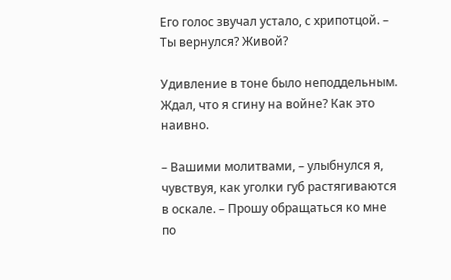Его голос звучал устало, с хрипотцой. – Ты вернулся? Живой?

Удивление в тоне было неподдельным. Ждал, что я сгину на войне? Как это наивно.

– Вашими молитвами, – улыбнулся я, чувствуя, как уголки губ растягиваются в оскале. – Прошу обращаться ко мне по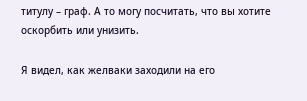титулу – граф. А то могу посчитать, что вы хотите оскорбить или унизить.

Я видел, как желваки заходили на его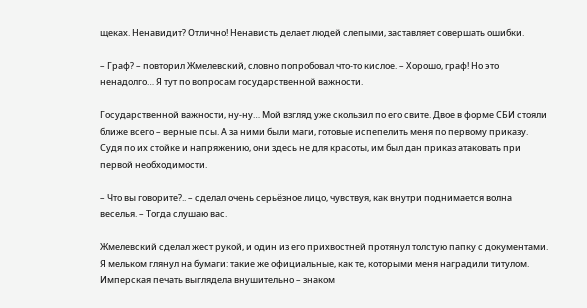щеках. Ненавидит? Отлично! Ненависть делает людей слепыми, заставляет совершать ошибки.

– Граф? – повторил Жмелевский, словно попробовал что-то кислое. – Хорошо, граф! Но это ненадолго… Я тут по вопросам государственной важности.

Государственной важности, ну-ну… Мой взгляд уже скользил по его свите. Двое в форме СБИ стояли ближе всего – верные псы. А за ними были маги, готовые испепелить меня по первому приказу. Судя по их стойке и напряжению, они здесь не для красоты, им был дан приказ атаковать при первой необходимости.

– Что вы говорите?.. – сделал очень серьёзное лицо, чувствуя, как внутри поднимается волна веселья. – Тогда слушаю вас.

Жмелевский сделал жест рукой, и один из его прихвостней протянул толстую папку с документами. Я мельком глянул на бумаги: такие же официальные, как те, которыми меня наградили титулом. Имперская печать выглядела внушительно – знаком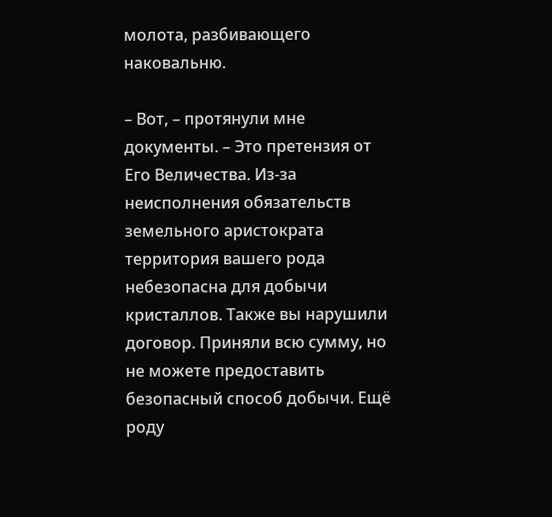молота, разбивающего наковальню.

– Вот, – протянули мне документы. – Это претензия от Его Величества. Из-за неисполнения обязательств земельного аристократа территория вашего рода небезопасна для добычи кристаллов. Также вы нарушили договор. Приняли всю сумму, но не можете предоставить безопасный способ добычи. Ещё роду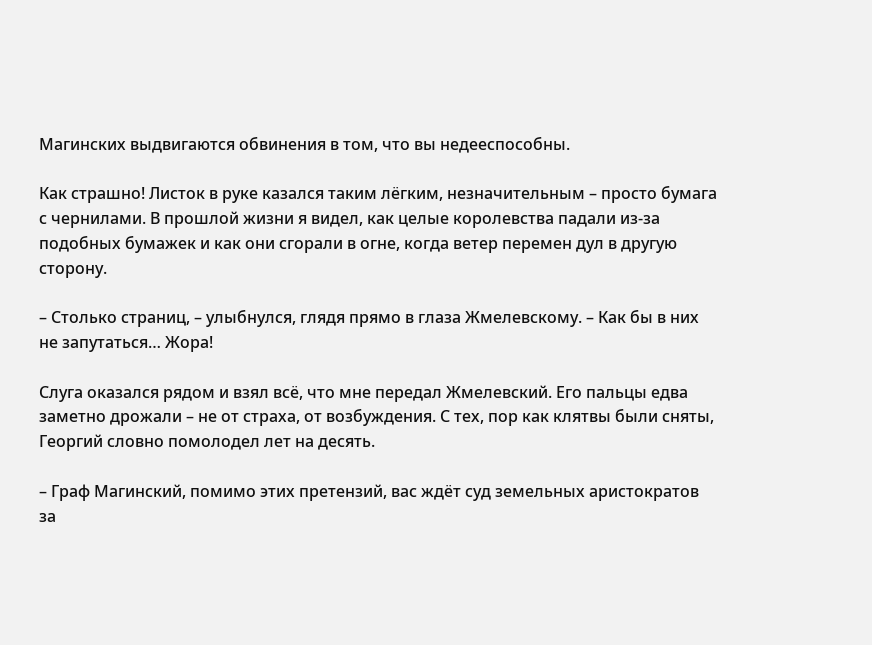Магинских выдвигаются обвинения в том, что вы недееспособны.

Как страшно! Листок в руке казался таким лёгким, незначительным – просто бумага с чернилами. В прошлой жизни я видел, как целые королевства падали из-за подобных бумажек и как они сгорали в огне, когда ветер перемен дул в другую сторону.

– Столько страниц, – улыбнулся, глядя прямо в глаза Жмелевскому. – Как бы в них не запутаться… Жора!

Слуга оказался рядом и взял всё, что мне передал Жмелевский. Его пальцы едва заметно дрожали – не от страха, от возбуждения. С тех, пор как клятвы были сняты, Георгий словно помолодел лет на десять.

– Граф Магинский, помимо этих претензий, вас ждёт суд земельных аристократов за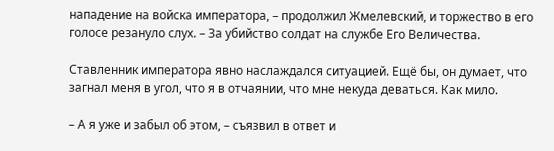нападение на войска императора, – продолжил Жмелевский, и торжество в его голосе резануло слух. – За убийство солдат на службе Его Величества.

Ставленник императора явно наслаждался ситуацией. Ещё бы, он думает, что загнал меня в угол, что я в отчаянии, что мне некуда деваться. Как мило.

– А я уже и забыл об этом, – съязвил в ответ и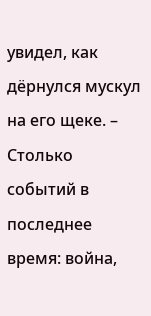увидел, как дёрнулся мускул на его щеке. – Столько событий в последнее время: война,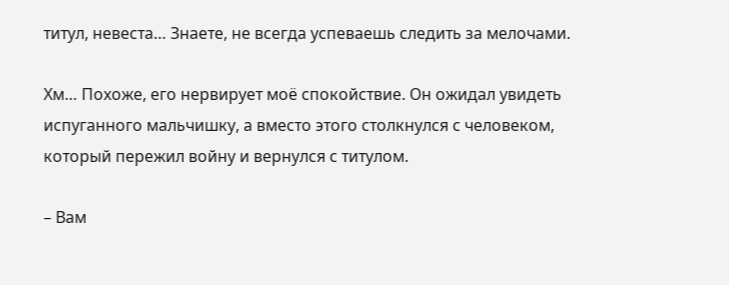титул, невеста… Знаете, не всегда успеваешь следить за мелочами.

Хм… Похоже, его нервирует моё спокойствие. Он ожидал увидеть испуганного мальчишку, а вместо этого столкнулся с человеком, который пережил войну и вернулся с титулом.

– Вам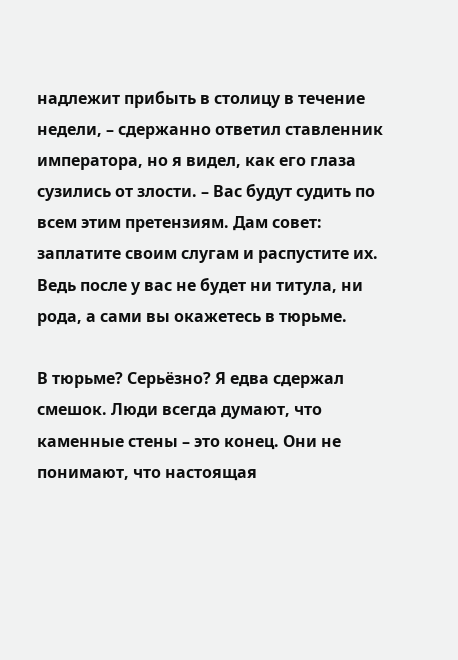надлежит прибыть в столицу в течение недели, – сдержанно ответил ставленник императора, но я видел, как его глаза сузились от злости. – Вас будут судить по всем этим претензиям. Дам совет: заплатите своим слугам и распустите их. Ведь после у вас не будет ни титула, ни рода, а сами вы окажетесь в тюрьме.

В тюрьме? Серьёзно? Я едва сдержал смешок. Люди всегда думают, что каменные стены – это конец. Они не понимают, что настоящая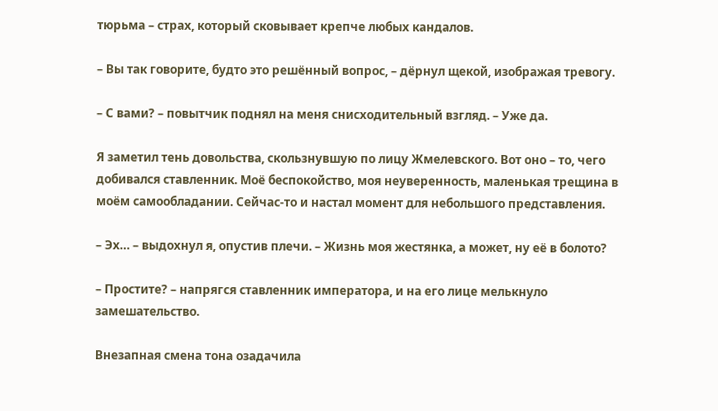тюрьма – страх, который сковывает крепче любых кандалов.

– Вы так говорите, будто это решённый вопрос, – дёрнул щекой, изображая тревогу.

– С вами? – повытчик поднял на меня снисходительный взгляд. – Уже да.

Я заметил тень довольства, скользнувшую по лицу Жмелевского. Вот оно – то, чего добивался ставленник. Моё беспокойство, моя неуверенность, маленькая трещина в моём самообладании. Сейчас-то и настал момент для небольшого представления.

– Эх… – выдохнул я, опустив плечи. – Жизнь моя жестянка, а может, ну её в болото?

– Простите? – напрягся ставленник императора, и на его лице мелькнуло замешательство.

Внезапная смена тона озадачила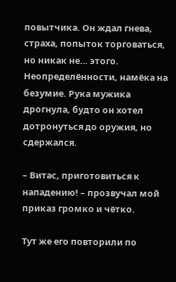повытчика. Он ждал гнева, страха, попыток торговаться, но никак не… этого. Неопределённости, намёка на безумие. Рука мужика дрогнула, будто он хотел дотронуться до оружия, но сдержался.

– Витас, приготовиться к нападению! – прозвучал мой приказ громко и чётко.

Тут же его повторили по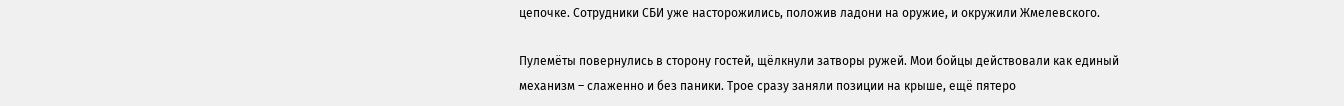цепочке. Сотрудники СБИ уже насторожились, положив ладони на оружие, и окружили Жмелевского.

Пулемёты повернулись в сторону гостей, щёлкнули затворы ружей. Мои бойцы действовали как единый механизм – слаженно и без паники. Трое сразу заняли позиции на крыше, ещё пятеро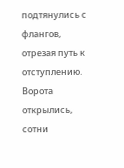подтянулись с флангов, отрезая путь к отступлению. Ворота открылись, сотни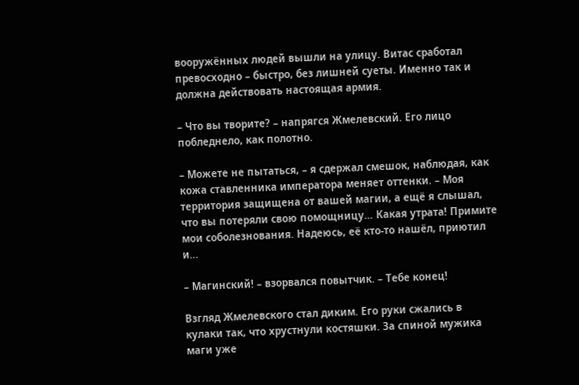вооружённых людей вышли на улицу. Витас сработал превосходно – быстро, без лишней суеты. Именно так и должна действовать настоящая армия.

– Что вы творите? – напрягся Жмелевский. Его лицо побледнело, как полотно.

– Можете не пытаться, – я сдержал смешок, наблюдая, как кожа ставленника императора меняет оттенки. – Моя территория защищена от вашей магии, а ещё я слышал, что вы потеряли свою помощницу… Какая утрата! Примите мои соболезнования. Надеюсь, её кто-то нашёл, приютил и…

– Магинский! – взорвался повытчик. – Тебе конец!

Взгляд Жмелевского стал диким. Его руки сжались в кулаки так, что хрустнули костяшки. За спиной мужика маги уже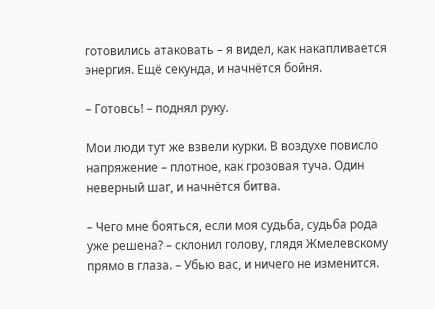готовились атаковать – я видел, как накапливается энергия. Ещё секунда, и начнётся бойня.

– Готовсь! – поднял руку.

Мои люди тут же взвели курки. В воздухе повисло напряжение – плотное, как грозовая туча. Один неверный шаг, и начнётся битва.

– Чего мне бояться, если моя судьба, судьба рода уже решена? – склонил голову, глядя Жмелевскому прямо в глаза. – Убью вас, и ничего не изменится.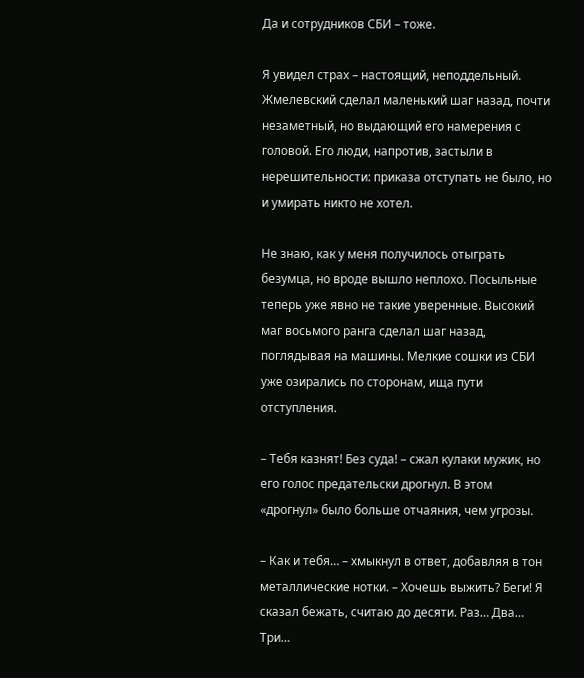Да и сотрудников СБИ – тоже.

Я увидел страх – настоящий, неподдельный. Жмелевский сделал маленький шаг назад, почти незаметный, но выдающий его намерения с головой. Его люди, напротив, застыли в нерешительности: приказа отступать не было, но и умирать никто не хотел.

Не знаю, как у меня получилось отыграть безумца, но вроде вышло неплохо. Посыльные теперь уже явно не такие уверенные. Высокий маг восьмого ранга сделал шаг назад, поглядывая на машины. Мелкие сошки из СБИ уже озирались по сторонам, ища пути отступления.

– Тебя казнят! Без суда! – сжал кулаки мужик, но его голос предательски дрогнул. В этом «дрогнул» было больше отчаяния, чем угрозы.

– Как и тебя… – хмыкнул в ответ, добавляя в тон металлические нотки. – Хочешь выжить? Беги! Я сказал бежать, считаю до десяти. Раз… Два… Три…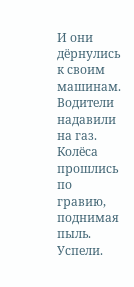И они дёрнулись к своим машинам. Водители надавили на газ. Колёса прошлись по гравию, поднимая пыль. Успели.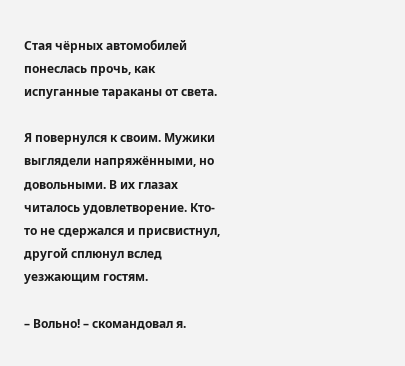Стая чёрных автомобилей понеслась прочь, как испуганные тараканы от света.

Я повернулся к своим. Мужики выглядели напряжёнными, но довольными. В их глазах читалось удовлетворение. Кто-то не сдержался и присвистнул, другой сплюнул вслед уезжающим гостям.

– Вольно! – скомандовал я.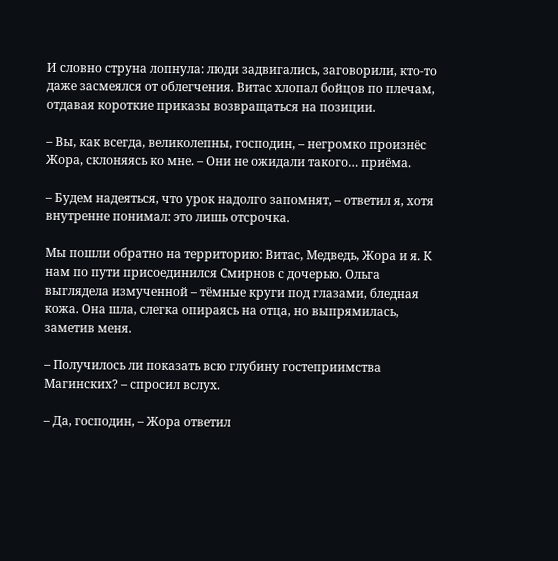И словно струна лопнула: люди задвигались, заговорили, кто-то даже засмеялся от облегчения. Витас хлопал бойцов по плечам, отдавая короткие приказы возвращаться на позиции.

– Вы, как всегда, великолепны, господин, – негромко произнёс Жора, склоняясь ко мне. – Они не ожидали такого… приёма.

– Будем надеяться, что урок надолго запомнят, – ответил я, хотя внутренне понимал: это лишь отсрочка.

Мы пошли обратно на территорию: Витас, Медведь, Жора и я. К нам по пути присоединился Смирнов с дочерью. Ольга выглядела измученной – тёмные круги под глазами, бледная кожа. Она шла, слегка опираясь на отца, но выпрямилась, заметив меня.

– Получилось ли показать всю глубину гостеприимства Магинских? – спросил вслух.

– Да, господин, – Жора ответил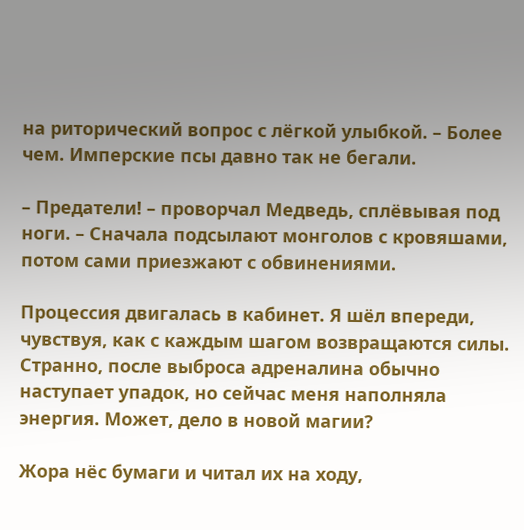на риторический вопрос с лёгкой улыбкой. – Более чем. Имперские псы давно так не бегали.

– Предатели! – проворчал Медведь, сплёвывая под ноги. – Сначала подсылают монголов с кровяшами, потом сами приезжают с обвинениями.

Процессия двигалась в кабинет. Я шёл впереди, чувствуя, как с каждым шагом возвращаются силы. Странно, после выброса адреналина обычно наступает упадок, но сейчас меня наполняла энергия. Может, дело в новой магии?

Жора нёс бумаги и читал их на ходу,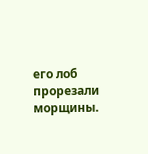его лоб прорезали морщины.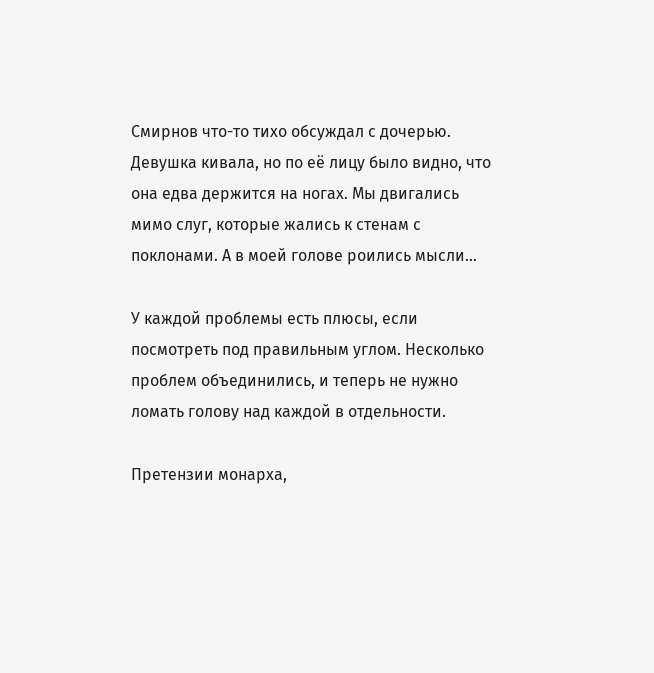Смирнов что-то тихо обсуждал с дочерью. Девушка кивала, но по её лицу было видно, что она едва держится на ногах. Мы двигались мимо слуг, которые жались к стенам с поклонами. А в моей голове роились мысли…

У каждой проблемы есть плюсы, если посмотреть под правильным углом. Несколько проблем объединились, и теперь не нужно ломать голову над каждой в отдельности.

Претензии монарха,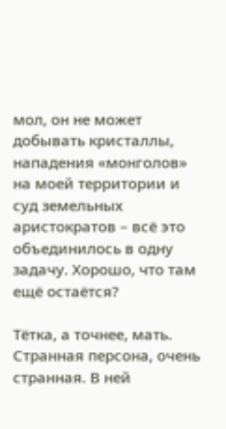мол, он не может добывать кристаллы, нападения «монголов» на моей территории и суд земельных аристократов – всё это объединилось в одну задачу. Хорошо, что там ещё остаётся?

Тётка, а точнее, мать. Странная персона, очень странная. В ней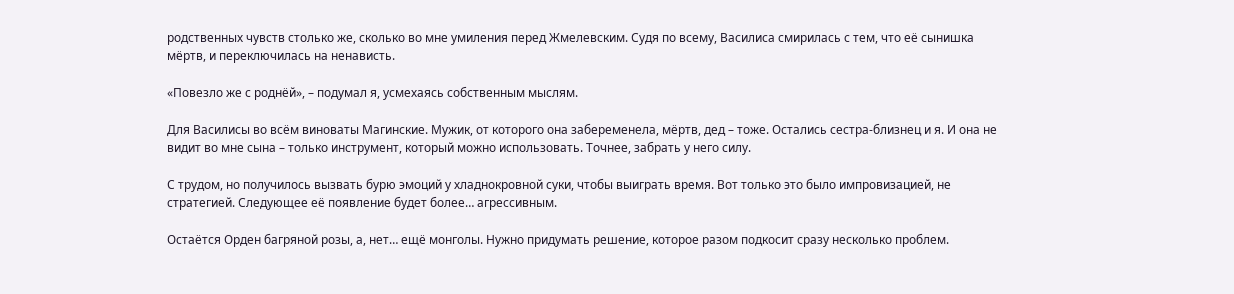родственных чувств столько же, сколько во мне умиления перед Жмелевским. Судя по всему, Василиса смирилась с тем, что её сынишка мёртв, и переключилась на ненависть.

«Повезло же с роднёй», – подумал я, усмехаясь собственным мыслям.

Для Василисы во всём виноваты Магинские. Мужик, от которого она забеременела, мёртв, дед – тоже. Остались сестра-близнец и я. И она не видит во мне сына – только инструмент, который можно использовать. Точнее, забрать у него силу.

С трудом, но получилось вызвать бурю эмоций у хладнокровной суки, чтобы выиграть время. Вот только это было импровизацией, не стратегией. Следующее её появление будет более… агрессивным.

Остаётся Орден багряной розы, а, нет… ещё монголы. Нужно придумать решение, которое разом подкосит сразу несколько проблем.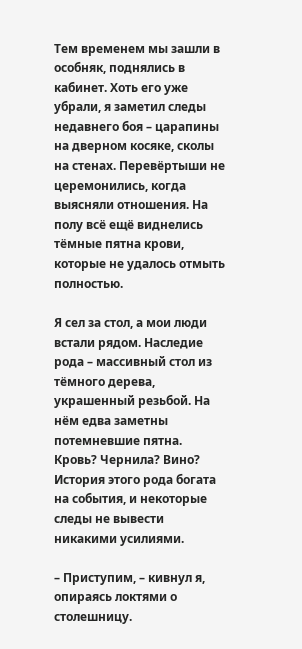Тем временем мы зашли в особняк, поднялись в кабинет. Хоть его уже убрали, я заметил следы недавнего боя – царапины на дверном косяке, сколы на стенах. Перевёртыши не церемонились, когда выясняли отношения. На полу всё ещё виднелись тёмные пятна крови, которые не удалось отмыть полностью.

Я сел за стол, а мои люди встали рядом. Наследие рода – массивный стол из тёмного дерева, украшенный резьбой. На нём едва заметны потемневшие пятна. Кровь? Чернила? Вино? История этого рода богата на события, и некоторые следы не вывести никакими усилиями.

– Приступим, – кивнул я, опираясь локтями о столешницу.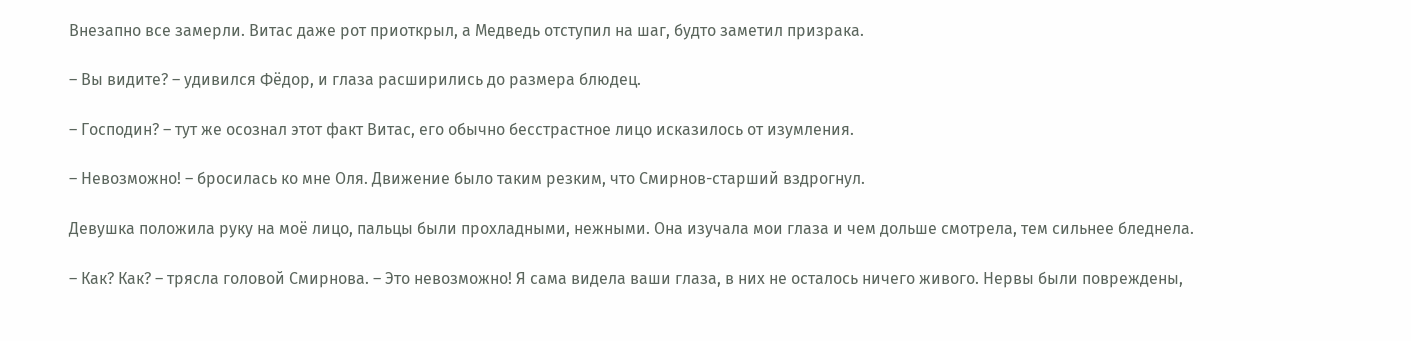Внезапно все замерли. Витас даже рот приоткрыл, а Медведь отступил на шаг, будто заметил призрака.

– Вы видите? – удивился Фёдор, и глаза расширились до размера блюдец.

– Господин? – тут же осознал этот факт Витас, его обычно бесстрастное лицо исказилось от изумления.

– Невозможно! – бросилась ко мне Оля. Движение было таким резким, что Смирнов-старший вздрогнул.

Девушка положила руку на моё лицо, пальцы были прохладными, нежными. Она изучала мои глаза и чем дольше смотрела, тем сильнее бледнела.

– Как? Как? – трясла головой Смирнова. – Это невозможно! Я сама видела ваши глаза, в них не осталось ничего живого. Нервы были повреждены,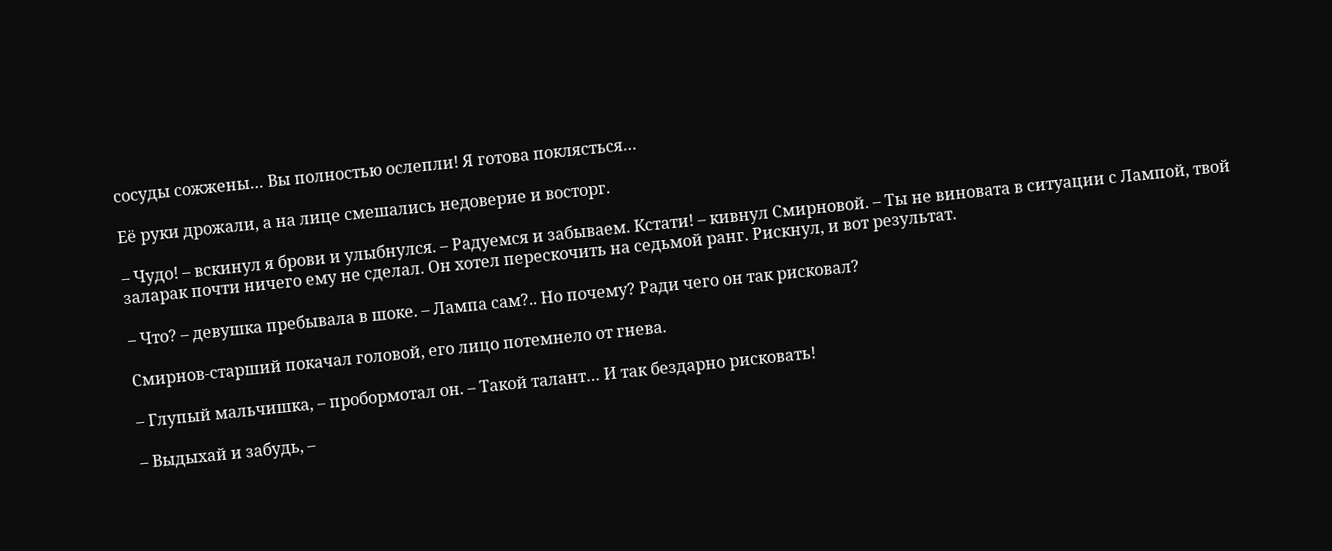сосуды сожжены… Вы полностью ослепли! Я готова поклясться…

Её руки дрожали, а на лице смешались недоверие и восторг.

– Чудо! – вскинул я брови и улыбнулся. – Радуемся и забываем. Кстати! – кивнул Смирновой. – Ты не виновата в ситуации с Лампой, твой заларак почти ничего ему не сделал. Он хотел перескочить на седьмой ранг. Рискнул, и вот результат.

– Что? – девушка пребывала в шоке. – Лампа сам?.. Но почему? Ради чего он так рисковал?

Смирнов-старший покачал головой, его лицо потемнело от гнева.

– Глупый мальчишка, – пробормотал он. – Такой талант… И так бездарно рисковать!

– Выдыхай и забудь, –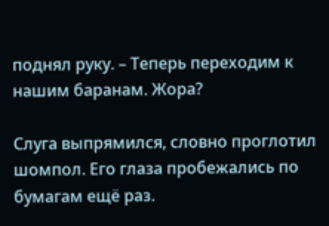поднял руку. – Теперь переходим к нашим баранам. Жора?

Слуга выпрямился, словно проглотил шомпол. Его глаза пробежались по бумагам ещё раз.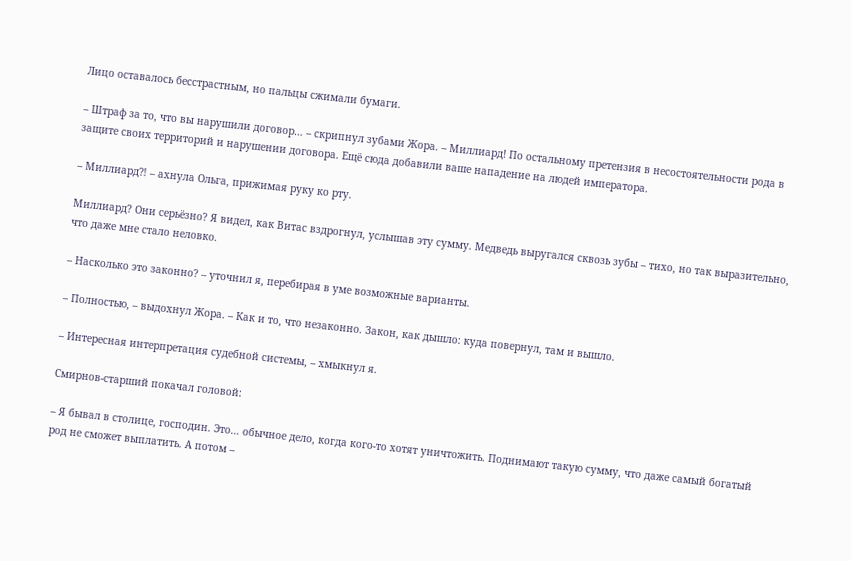Лицо оставалось бесстрастным, но пальцы сжимали бумаги.

– Штраф за то, что вы нарушили договор… – скрипнул зубами Жора. – Миллиард! По остальному претензия в несостоятельности рода в защите своих территорий и нарушении договора. Ещё сюда добавили ваше нападение на людей императора.

– Миллиард⁈ – ахнула Ольга, прижимая руку ко рту.

Миллиард? Они серьёзно? Я видел, как Витас вздрогнул, услышав эту сумму. Медведь выругался сквозь зубы – тихо, но так выразительно, что даже мне стало неловко.

– Насколько это законно? – уточнил я, перебирая в уме возможные варианты.

– Полностью, – выдохнул Жора. – Как и то, что незаконно. Закон, как дышло: куда повернул, там и вышло.

– Интересная интерпретация судебной системы, – хмыкнул я.

Смирнов-старший покачал головой:

– Я бывал в столице, господин. Это… обычное дело, когда кого-то хотят уничтожить. Поднимают такую сумму, что даже самый богатый род не сможет выплатить. А потом –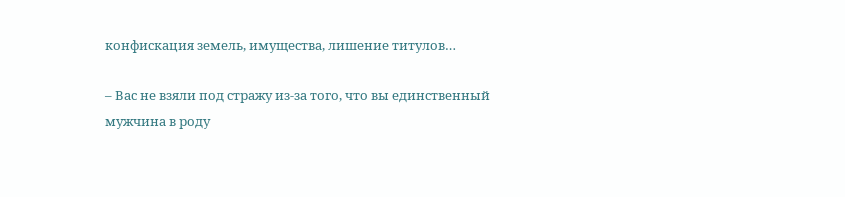конфискация земель, имущества, лишение титулов…

– Вас не взяли под стражу из-за того, что вы единственный мужчина в роду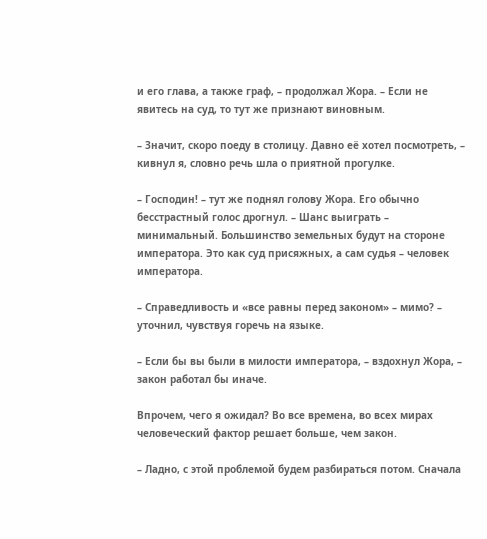и его глава, а также граф, – продолжал Жора. – Если не явитесь на суд, то тут же признают виновным.

– Значит, скоро поеду в столицу. Давно её хотел посмотреть, – кивнул я, словно речь шла о приятной прогулке.

– Господин! – тут же поднял голову Жора. Его обычно бесстрастный голос дрогнул. – Шанс выиграть – минимальный. Большинство земельных будут на стороне императора. Это как суд присяжных, а сам судья – человек императора.

– Справедливость и «все равны перед законом» – мимо? – уточнил, чувствуя горечь на языке.

– Если бы вы были в милости императора, – вздохнул Жора, – закон работал бы иначе.

Впрочем, чего я ожидал? Во все времена, во всех мирах человеческий фактор решает больше, чем закон.

– Ладно, с этой проблемой будем разбираться потом. Сначала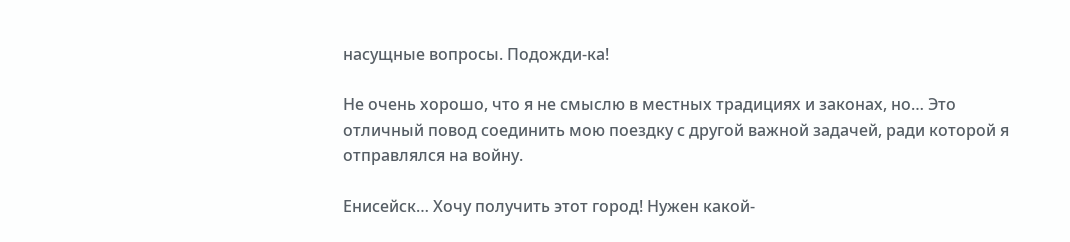насущные вопросы. Подожди-ка!

Не очень хорошо, что я не смыслю в местных традициях и законах, но… Это отличный повод соединить мою поездку с другой важной задачей, ради которой я отправлялся на войну.

Енисейск… Хочу получить этот город! Нужен какой-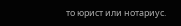то юрист или нотариус.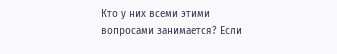Кто у них всеми этими вопросами занимается? Если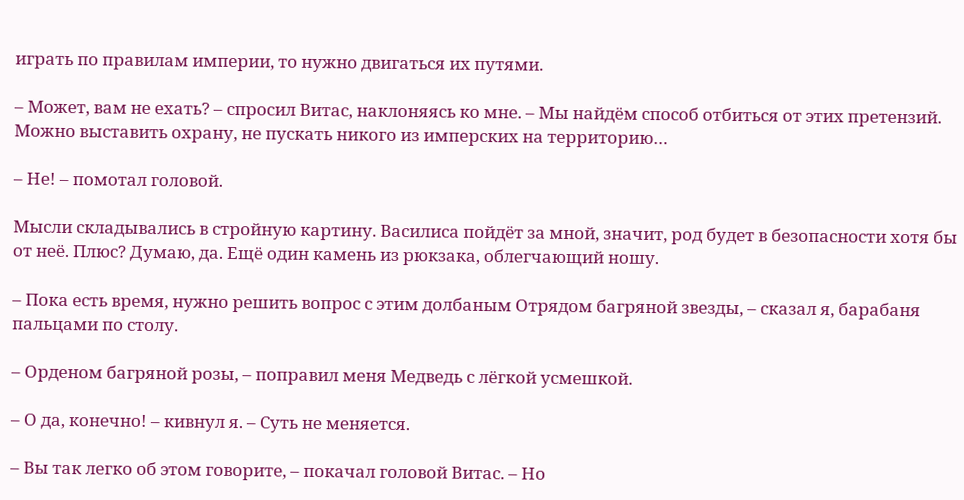играть по правилам империи, то нужно двигаться их путями.

– Может, вам не ехать? – спросил Витас, наклоняясь ко мне. – Мы найдём способ отбиться от этих претензий. Можно выставить охрану, не пускать никого из имперских на территорию…

– Не! – помотал головой.

Мысли складывались в стройную картину. Василиса пойдёт за мной, значит, род будет в безопасности хотя бы от неё. Плюс? Думаю, да. Ещё один камень из рюкзака, облегчающий ношу.

– Пока есть время, нужно решить вопрос с этим долбаным Отрядом багряной звезды, – сказал я, барабаня пальцами по столу.

– Орденом багряной розы, – поправил меня Медведь с лёгкой усмешкой.

– О да, конечно! – кивнул я. – Суть не меняется.

– Вы так легко об этом говорите, – покачал головой Витас. – Но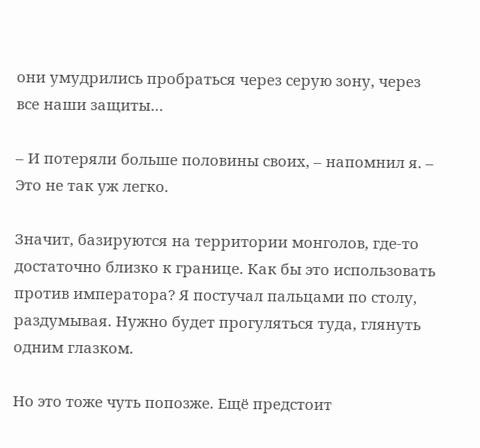они умудрились пробраться через серую зону, через все наши защиты…

– И потеряли больше половины своих, – напомнил я. – Это не так уж легко.

Значит, базируются на территории монголов, где-то достаточно близко к границе. Как бы это использовать против императора? Я постучал пальцами по столу, раздумывая. Нужно будет прогуляться туда, глянуть одним глазком.

Но это тоже чуть попозже. Ещё предстоит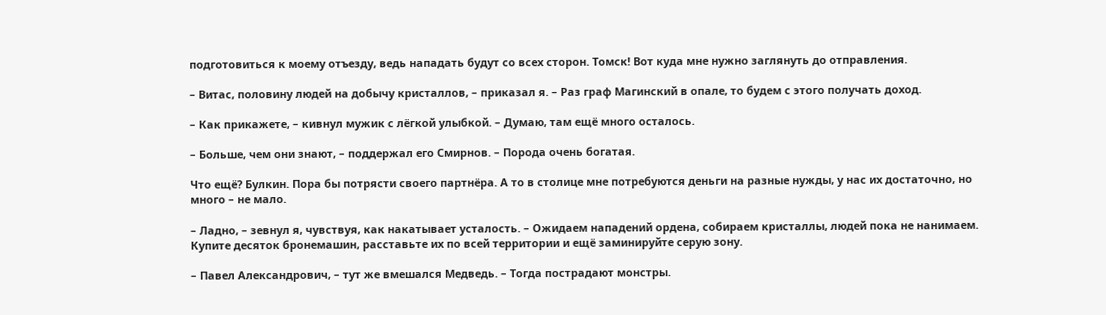подготовиться к моему отъезду, ведь нападать будут со всех сторон. Томск! Вот куда мне нужно заглянуть до отправления.

– Витас, половину людей на добычу кристаллов, – приказал я. – Раз граф Магинский в опале, то будем с этого получать доход.

– Как прикажете, – кивнул мужик с лёгкой улыбкой. – Думаю, там ещё много осталось.

– Больше, чем они знают, – поддержал его Смирнов. – Порода очень богатая.

Что ещё? Булкин. Пора бы потрясти своего партнёра. А то в столице мне потребуются деньги на разные нужды, у нас их достаточно, но много – не мало.

– Ладно, – зевнул я, чувствуя, как накатывает усталость. – Ожидаем нападений ордена, собираем кристаллы, людей пока не нанимаем. Купите десяток бронемашин, расставьте их по всей территории и ещё заминируйте серую зону.

– Павел Александрович, – тут же вмешался Медведь. – Тогда пострадают монстры.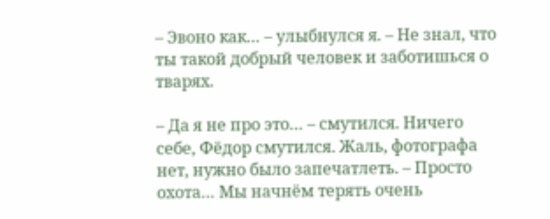– Эвоно как… – улыбнулся я. – Не знал, что ты такой добрый человек и заботишься о тварях.

– Да я не про это… – смутился. Ничего себе, Фёдор смутился. Жаль, фотографа нет, нужно было запечатлеть. – Просто охота… Мы начнём терять очень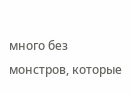много без монстров, которые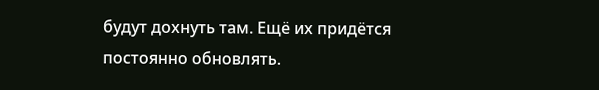будут дохнуть там. Ещё их придётся постоянно обновлять.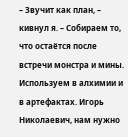– Звучит как план, – кивнул я. – Собираем то, что остаётся после встречи монстра и мины. Используем в алхимии и в артефактах. Игорь Николаевич, нам нужно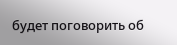будет поговорить об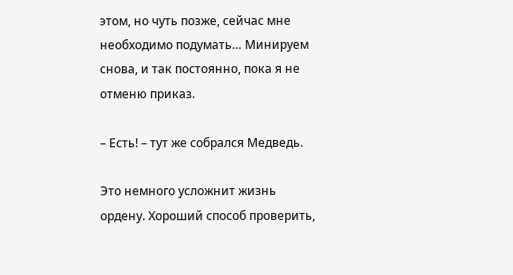этом, но чуть позже, сейчас мне необходимо подумать… Минируем снова, и так постоянно, пока я не отменю приказ.

– Есть! – тут же собрался Медведь.

Это немного усложнит жизнь ордену. Хороший способ проверить,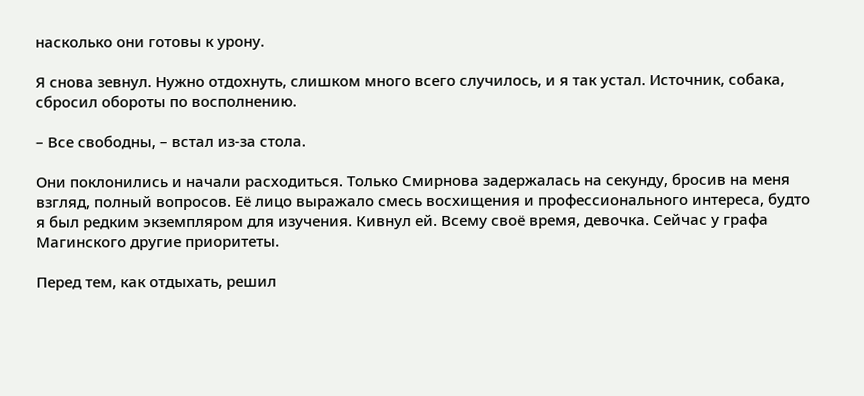насколько они готовы к урону.

Я снова зевнул. Нужно отдохнуть, слишком много всего случилось, и я так устал. Источник, собака, сбросил обороты по восполнению.

– Все свободны, – встал из-за стола.

Они поклонились и начали расходиться. Только Смирнова задержалась на секунду, бросив на меня взгляд, полный вопросов. Её лицо выражало смесь восхищения и профессионального интереса, будто я был редким экземпляром для изучения. Кивнул ей. Всему своё время, девочка. Сейчас у графа Магинского другие приоритеты.

Перед тем, как отдыхать, решил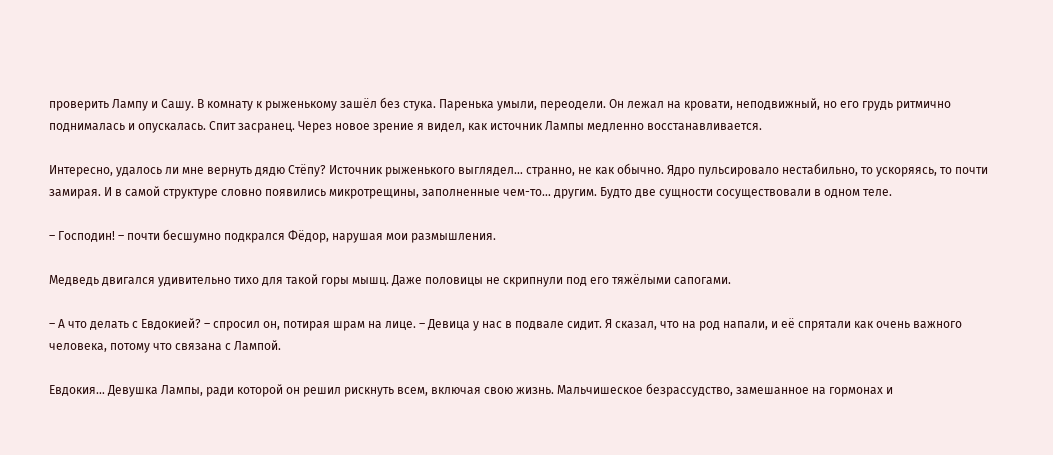проверить Лампу и Сашу. В комнату к рыженькому зашёл без стука. Паренька умыли, переодели. Он лежал на кровати, неподвижный, но его грудь ритмично поднималась и опускалась. Спит засранец. Через новое зрение я видел, как источник Лампы медленно восстанавливается.

Интересно, удалось ли мне вернуть дядю Стёпу? Источник рыженького выглядел… странно, не как обычно. Ядро пульсировало нестабильно, то ускоряясь, то почти замирая. И в самой структуре словно появились микротрещины, заполненные чем-то… другим. Будто две сущности сосуществовали в одном теле.

– Господин! – почти бесшумно подкрался Фёдор, нарушая мои размышления.

Медведь двигался удивительно тихо для такой горы мышц. Даже половицы не скрипнули под его тяжёлыми сапогами.

– А что делать с Евдокией? – спросил он, потирая шрам на лице. – Девица у нас в подвале сидит. Я сказал, что на род напали, и её спрятали как очень важного человека, потому что связана с Лампой.

Евдокия… Девушка Лампы, ради которой он решил рискнуть всем, включая свою жизнь. Мальчишеское безрассудство, замешанное на гормонах и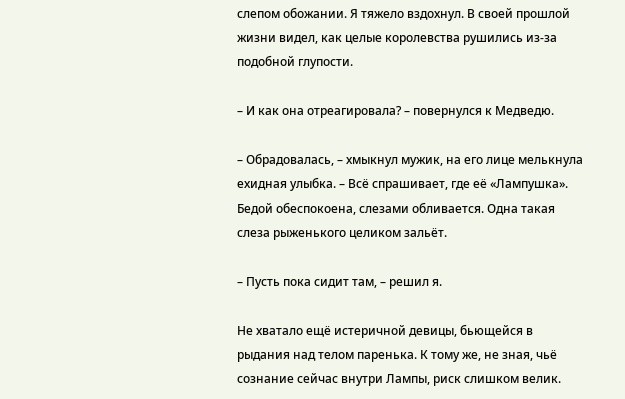слепом обожании. Я тяжело вздохнул. В своей прошлой жизни видел, как целые королевства рушились из-за подобной глупости.

– И как она отреагировала? – повернулся к Медведю.

– Обрадовалась, – хмыкнул мужик, на его лице мелькнула ехидная улыбка. – Всё спрашивает, где её «Лампушка». Бедой обеспокоена, слезами обливается. Одна такая слеза рыженького целиком зальёт.

– Пусть пока сидит там, – решил я.

Не хватало ещё истеричной девицы, бьющейся в рыдания над телом паренька. К тому же, не зная, чьё сознание сейчас внутри Лампы, риск слишком велик.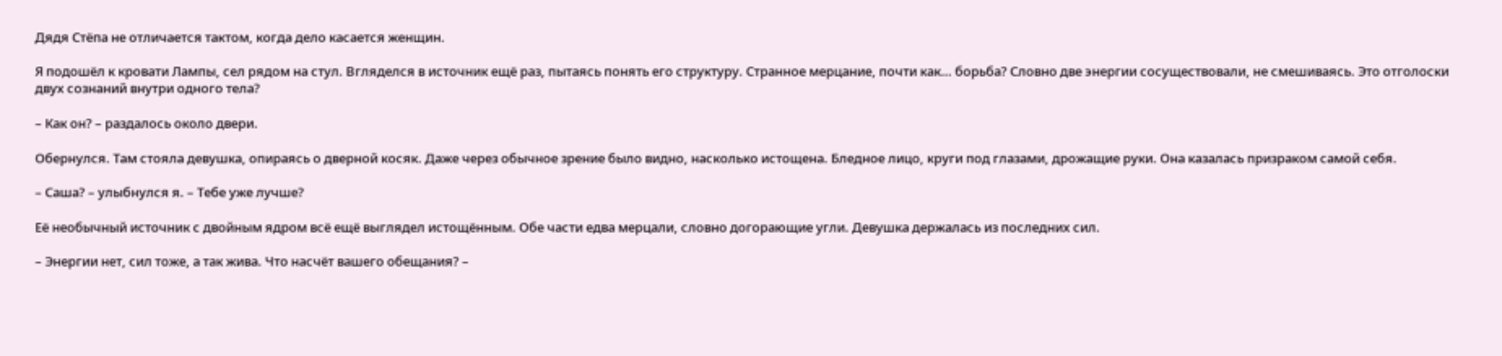Дядя Стёпа не отличается тактом, когда дело касается женщин.

Я подошёл к кровати Лампы, сел рядом на стул. Вгляделся в источник ещё раз, пытаясь понять его структуру. Странное мерцание, почти как… борьба? Словно две энергии сосуществовали, не смешиваясь. Это отголоски двух сознаний внутри одного тела?

– Как он? – раздалось около двери.

Обернулся. Там стояла девушка, опираясь о дверной косяк. Даже через обычное зрение было видно, насколько истощена. Бледное лицо, круги под глазами, дрожащие руки. Она казалась призраком самой себя.

– Саша? – улыбнулся я. – Тебе уже лучше?

Её необычный источник с двойным ядром всё ещё выглядел истощённым. Обе части едва мерцали, словно догорающие угли. Девушка держалась из последних сил.

– Энергии нет, сил тоже, а так жива. Что насчёт вашего обещания? –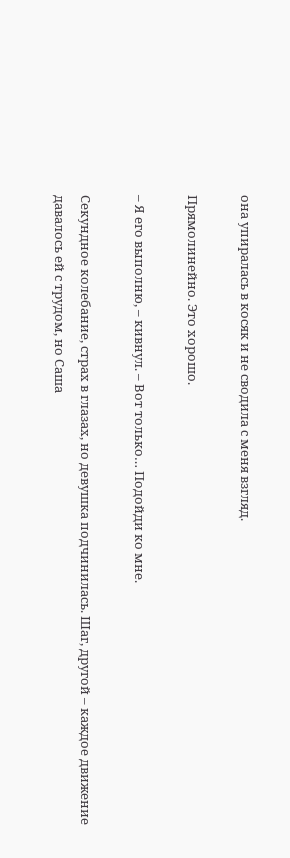она упиралась в косяк и не сводила с меня взгляд.

Прямолинейно. Это хорошо.

– Я его выполню, – кивнул. – Вот только… Подойди ко мне.

Секундное колебание, страх в глазах, но девушка подчинилась. Шаг, другой – каждое движение давалось ей с трудом, но Саша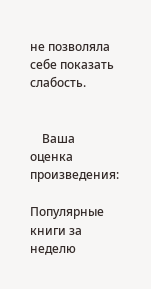не позволяла себе показать слабость.


    Ваша оценка произведения:

Популярные книги за неделю